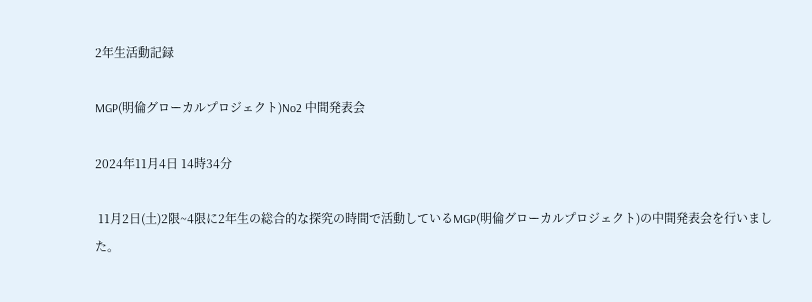2年生活動記録

MGP(明倫グローカルプロジェクト)No2 中間発表会

2024年11月4日 14時34分

 11月2日(土)2限~4限に2年生の総合的な探究の時間で活動しているMGP(明倫グローカルプロジェクト)の中間発表会を行いました。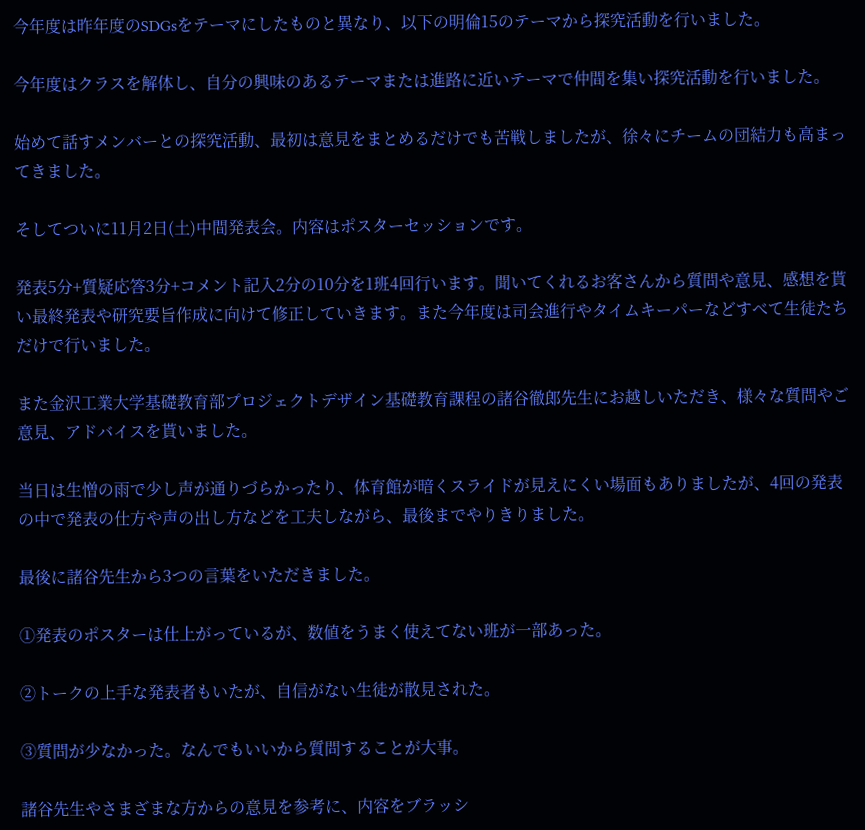今年度は昨年度のSDGsをテーマにしたものと異なり、以下の明倫15のテーマから探究活動を行いました。

今年度はクラスを解体し、自分の興味のあるテーマまたは進路に近いテーマで仲間を集い探究活動を行いました。

始めて話すメンバーとの探究活動、最初は意見をまとめるだけでも苦戦しましたが、徐々にチームの団結力も高まってきました。

そしてついに11月2日(土)中間発表会。内容はポスターセッションです。

発表5分+質疑応答3分+コメント記入2分の10分を1班4回行います。聞いてくれるお客さんから質問や意見、感想を貰い最終発表や研究要旨作成に向けて修正していきます。また今年度は司会進行やタイムキーパーなどすべて生徒たちだけで行いました。

また金沢工業大学基礎教育部プロジェクトデザイン基礎教育課程の諸谷徹郎先生にお越しいただき、様々な質問やご意見、アドバイスを貰いました。

当日は生憎の雨で少し声が通りづらかったり、体育館が暗くスライドが見えにくい場面もありましたが、4回の発表の中で発表の仕方や声の出し方などを工夫しながら、最後までやりきりました。

最後に諸谷先生から3つの言葉をいただきました。

①発表のポスターは仕上がっているが、数値をうまく使えてない班が一部あった。

②トークの上手な発表者もいたが、自信がない生徒が散見された。

③質問が少なかった。なんでもいいから質問することが大事。

諸谷先生やさまざまな方からの意見を参考に、内容をブラッシ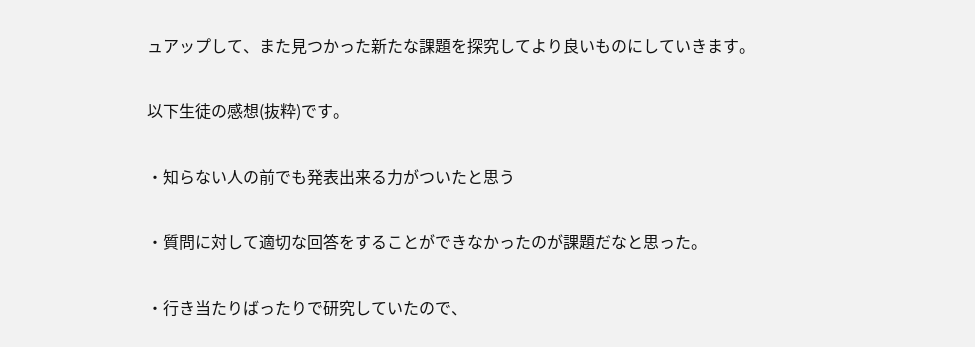ュアップして、また見つかった新たな課題を探究してより良いものにしていきます。

以下生徒の感想(抜粋)です。

・知らない人の前でも発表出来る力がついたと思う

・質問に対して適切な回答をすることができなかったのが課題だなと思った。

・行き当たりばったりで研究していたので、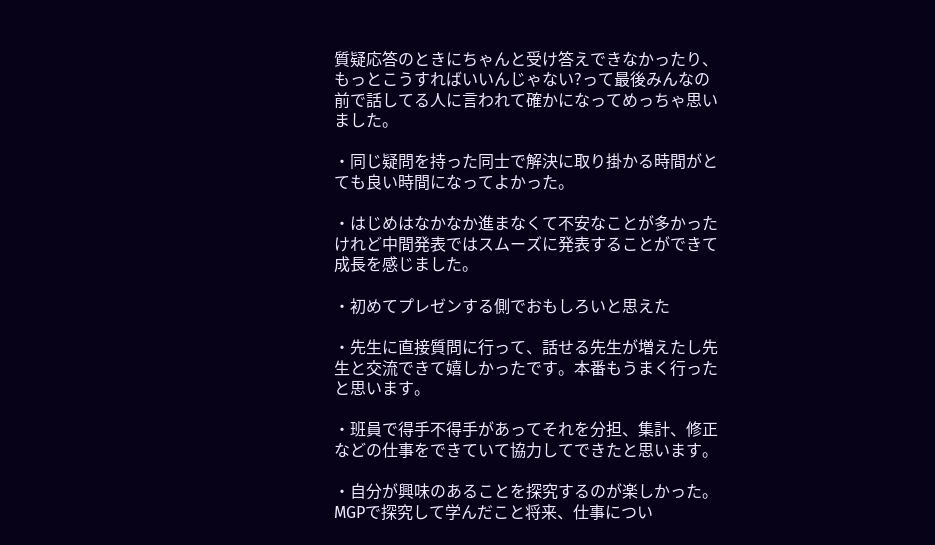質疑応答のときにちゃんと受け答えできなかったり、もっとこうすればいいんじゃない?って最後みんなの前で話してる人に言われて確かになってめっちゃ思いました。

・同じ疑問を持った同士で解決に取り掛かる時間がとても良い時間になってよかった。

・はじめはなかなか進まなくて不安なことが多かったけれど中間発表ではスムーズに発表することができて成長を感じました。

・初めてプレゼンする側でおもしろいと思えた

・先生に直接質問に行って、話せる先生が増えたし先生と交流できて嬉しかったです。本番もうまく行ったと思います。

・班員で得手不得手があってそれを分担、集計、修正などの仕事をできていて協力してできたと思います。

・自分が興味のあることを探究するのが楽しかった。MGPで探究して学んだこと将来、仕事につい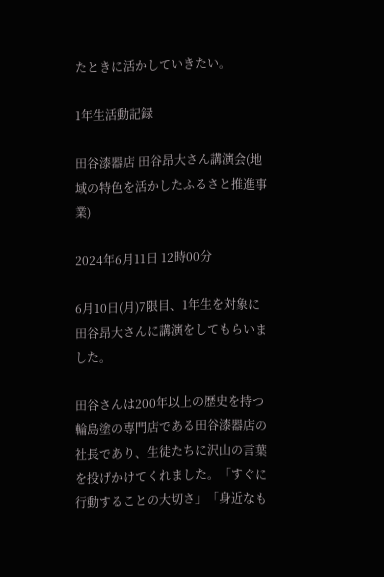たときに活かしていきたい。

1年生活動記録

田谷漆器店 田谷昂大さん講演会(地域の特色を活かしたふるさと推進事業)

2024年6月11日 12時00分

6月10日(月)7限目、1年生を対象に田谷昂大さんに講演をしてもらいました。

田谷さんは200年以上の歴史を持つ輪島塗の専門店である田谷漆器店の社長であり、生徒たちに沢山の言葉を投げかけてくれました。「すぐに行動することの大切さ」「身近なも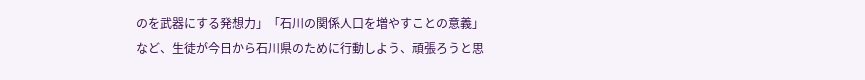のを武器にする発想力」「石川の関係人口を増やすことの意義」など、生徒が今日から石川県のために行動しよう、頑張ろうと思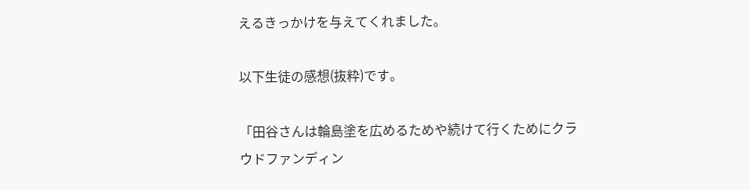えるきっかけを与えてくれました。

以下生徒の感想(抜粋)です。

「田谷さんは輪島塗を広めるためや続けて行くためにクラウドファンディン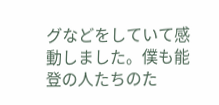グなどをしていて感動しました。僕も能登の人たちのた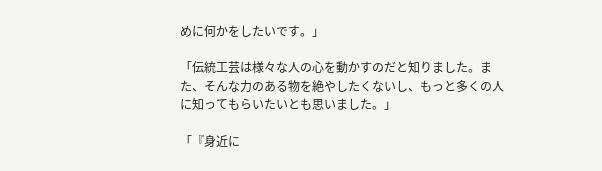めに何かをしたいです。」

「伝統工芸は様々な人の心を動かすのだと知りました。また、そんな力のある物を絶やしたくないし、もっと多くの人に知ってもらいたいとも思いました。」

「『身近に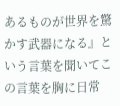あるものが世界を驚かす武器になる』という言葉を聞いてこの言葉を胸に日常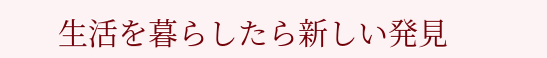生活を暮らしたら新しい発見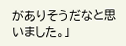がありそうだなと思いました。」